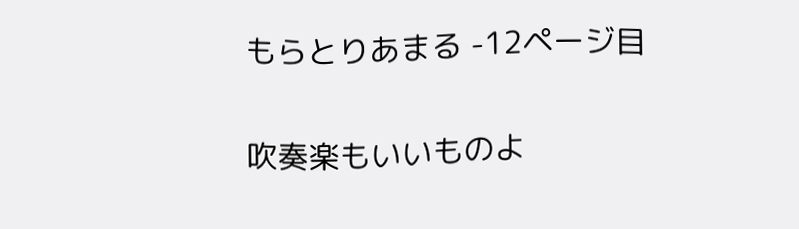もらとりあまる -12ページ目

吹奏楽もいいものよ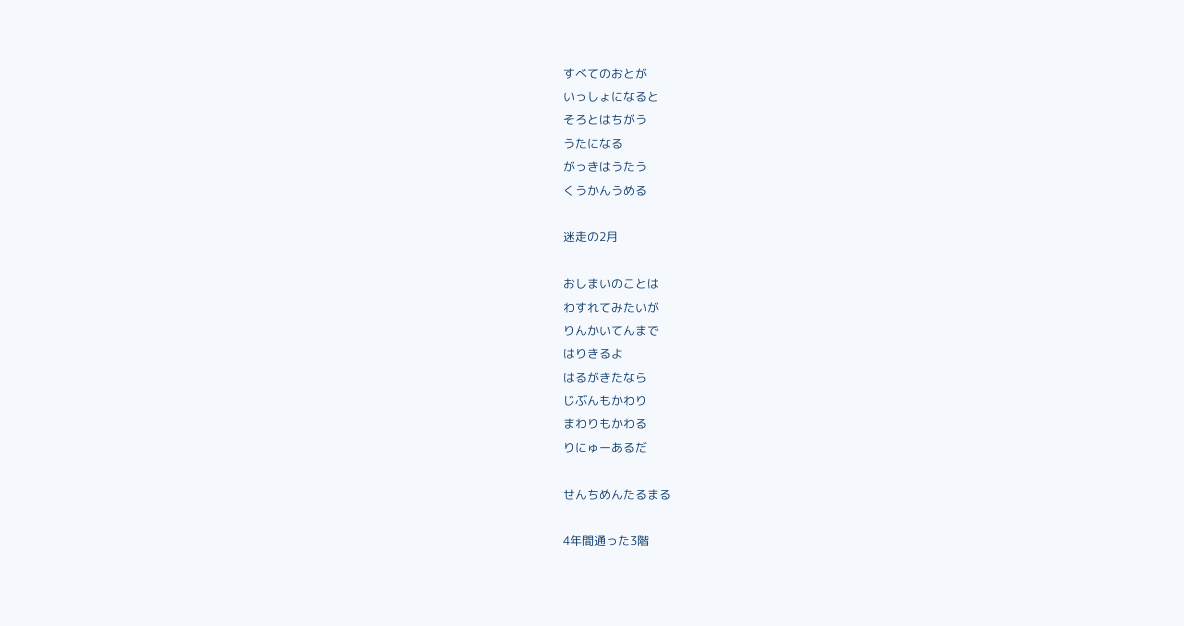すべてのおとが
いっしょになると
そろとはちがう
うたになる
がっきはうたう
くうかんうめる

迷走の2月

おしまいのことは
わすれてみたいが
りんかいてんまで
はりきるよ
はるがきたなら
じぶんもかわり
まわりもかわる
りにゅーあるだ

せんちめんたるまる

4年間通った3階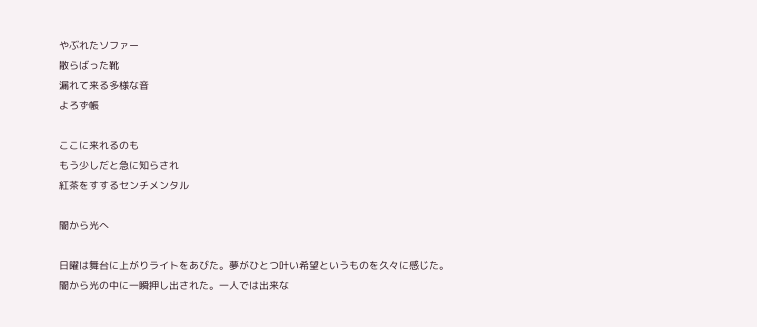やぶれたソファー
散らばった靴
漏れて来る多様な音
よろず帳

ここに来れるのも
もう少しだと急に知らされ
紅茶をすするセンチメンタル

闇から光へ

日曜は舞台に上がりライトをあびた。夢がひとつ叶い希望というものを久々に感じた。
闇から光の中に一瞬押し出された。一人では出来な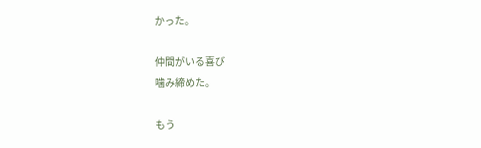かった。

仲間がいる喜び
噛み締めた。

もう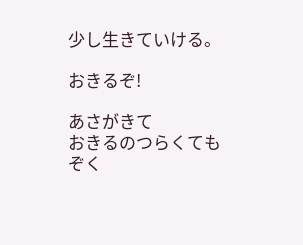少し生きていける。

おきるぞ!

あさがきて
おきるのつらくても
ぞく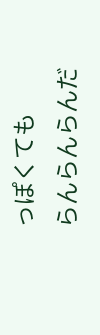っぽくても
らんらんらんだ